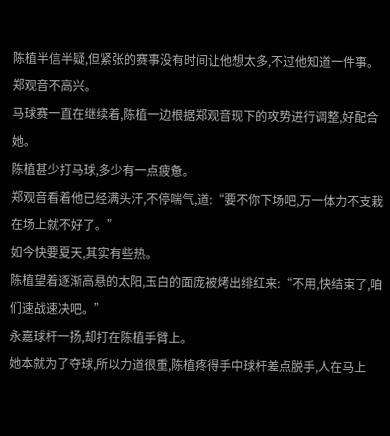陈植半信半疑,但紧张的赛事没有时间让他想太多,不过他知道一件事。
郑观音不高兴。
马球赛一直在继续着,陈植一边根据郑观音现下的攻势进行调整,好配合她。
陈植甚少打马球,多少有一点疲惫。
郑观音看着他已经满头汗,不停喘气,道:“要不你下场吧,万一体力不支栽在场上就不好了。”
如今快要夏天,其实有些热。
陈植望着逐渐高悬的太阳,玉白的面庞被烤出绯红来:“不用,快结束了,咱们速战速决吧。”
永嘉球杆一扬,却打在陈植手臂上。
她本就为了夺球,所以力道很重,陈植疼得手中球杆差点脱手,人在马上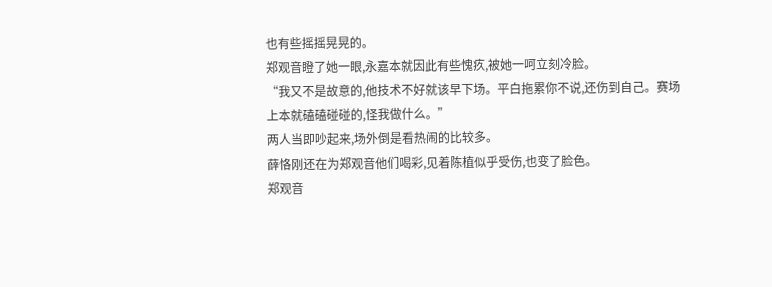也有些摇摇晃晃的。
郑观音瞪了她一眼,永嘉本就因此有些愧疚,被她一呵立刻冷脸。
“我又不是故意的,他技术不好就该早下场。平白拖累你不说,还伤到自己。赛场上本就磕磕碰碰的,怪我做什么。”
两人当即吵起来,场外倒是看热闹的比较多。
薛恪刚还在为郑观音他们喝彩,见着陈植似乎受伤,也变了脸色。
郑观音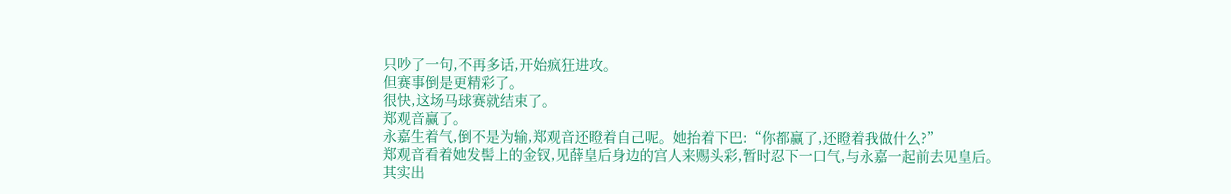只吵了一句,不再多话,开始疯狂进攻。
但赛事倒是更精彩了。
很快,这场马球赛就结束了。
郑观音赢了。
永嘉生着气,倒不是为输,郑观音还瞪着自己呢。她抬着下巴:“你都赢了,还瞪着我做什么?”
郑观音看着她发髻上的金钗,见薛皇后身边的宫人来赐头彩,暂时忍下一口气,与永嘉一起前去见皇后。
其实出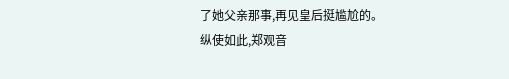了她父亲那事,再见皇后挺尴尬的。
纵使如此,郑观音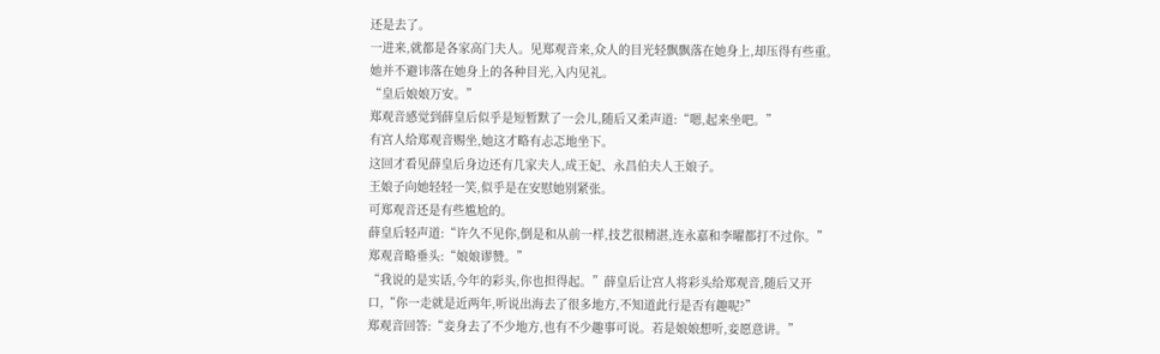还是去了。
一进来,就都是各家高门夫人。见郑观音来,众人的目光轻飘飘落在她身上,却压得有些重。
她并不避讳落在她身上的各种目光,入内见礼。
“皇后娘娘万安。”
郑观音感觉到薛皇后似乎是短暂默了一会儿,随后又柔声道:“嗯,起来坐吧。”
有宫人给郑观音赐坐,她这才略有忐忑地坐下。
这回才看见薛皇后身边还有几家夫人,成王妃、永昌伯夫人王娘子。
王娘子向她轻轻一笑,似乎是在安慰她别紧张。
可郑观音还是有些尴尬的。
薛皇后轻声道:“许久不见你,倒是和从前一样,技艺很精湛,连永嘉和李曜都打不过你。”
郑观音略垂头:“娘娘谬赞。”
“我说的是实话,今年的彩头,你也担得起。”薛皇后让宫人将彩头给郑观音,随后又开口,“你一走就是近两年,听说出海去了很多地方,不知道此行是否有趣呢?”
郑观音回答:“妾身去了不少地方,也有不少趣事可说。若是娘娘想听,妾愿意讲。”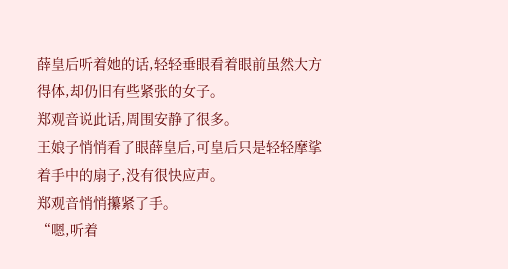薛皇后听着她的话,轻轻垂眼看着眼前虽然大方得体,却仍旧有些紧张的女子。
郑观音说此话,周围安静了很多。
王娘子悄悄看了眼薛皇后,可皇后只是轻轻摩挲着手中的扇子,没有很快应声。
郑观音悄悄攥紧了手。
“嗯,听着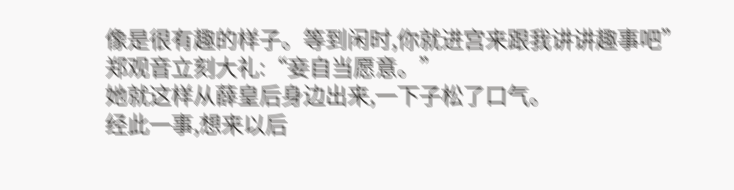像是很有趣的样子。等到闲时,你就进宫来跟我讲讲趣事吧”
郑观音立刻大礼:“妾自当愿意。”
她就这样从薛皇后身边出来,一下子松了口气。
经此一事,想来以后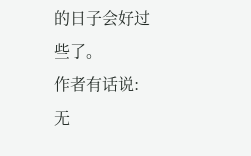的日子会好过些了。
作者有话说:
无